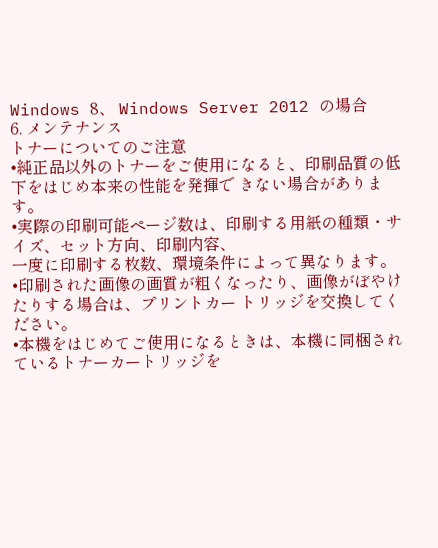Windows 8、 Windows Server 2012 の場合
6. メンテナンス
トナーについてのご注意
•純正品以外のトナーをご使用になると、印刷品質の低下をはじめ本来の性能を発揮で きない場合があります。
•実際の印刷可能ページ数は、印刷する用紙の種類・サイズ、セット方向、印刷内容、
一度に印刷する枚数、環境条件によって異なります。
•印刷された画像の画質が粗くなったり、画像がぼやけたりする場合は、プリントカー トリッジを交換してください。
•本機をはじめてご使用になるときは、本機に同梱されているトナーカートリッジを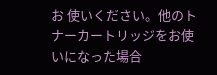お 使いください。他のトナーカートリッジをお使いになった場合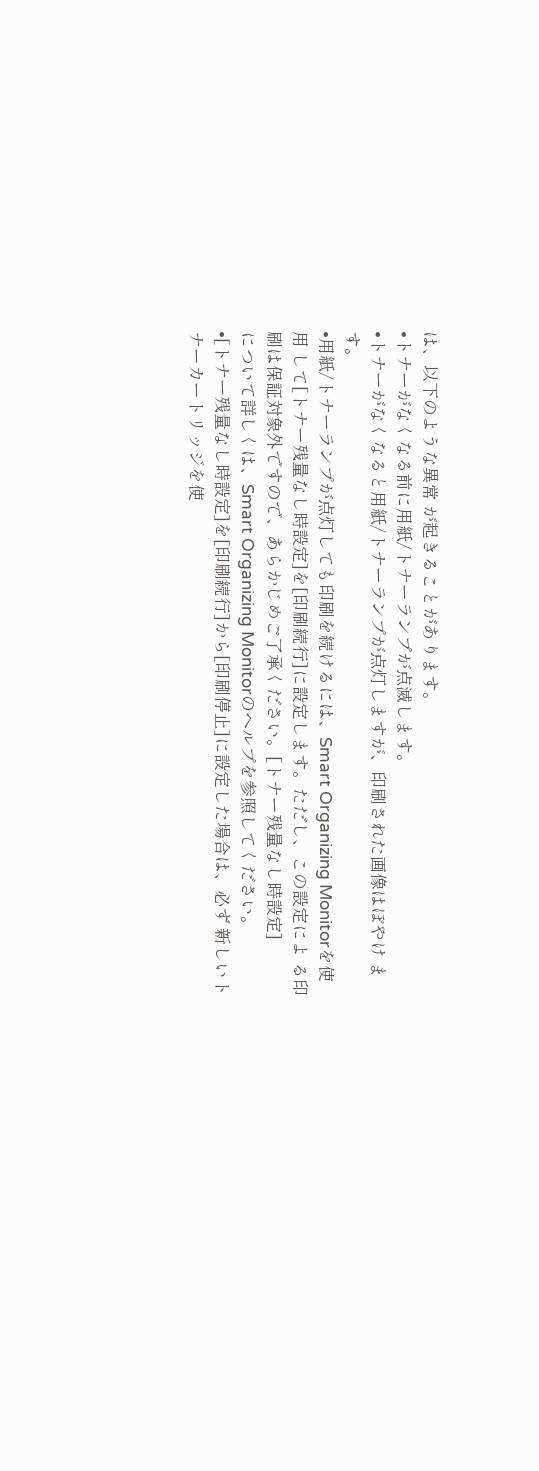は、以下のような異常 が起きることがあります。
•トナーがなくなる前に用紙/トナーランプが点滅します。
•トナーがなくなると用紙/トナーランプが点灯しますが、印刷された画像はぼやけ ます。
•用紙/トナーランプが点灯しても印刷を続けるには、Smart Organizing Monitorを使用 して[トナー残量なし時設定]を[印刷続行]に設定します。ただし、この設定によ る印刷は保証対象外ですので、あらかじめご了承ください。[トナー残量なし時設定]
について詳しくは、Smart Organizing Monitorのヘルプを参照してください。
•[トナー残量なし時設定]を[印刷続行]から[印刷停止]に設定した場合は、必ず 新しいトナーカートリッジを使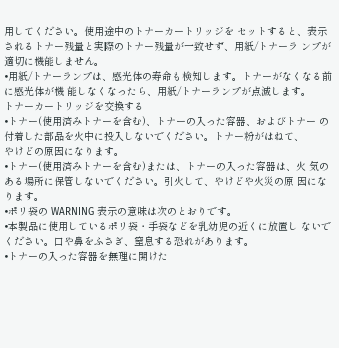用してください。使用途中のトナーカートリッジを セットすると、表示されるトナー残量と実際のトナー残量が一致せず、用紙/トナーラ ンプが適切に機能しません。
•用紙/トナーランプは、感光体の寿命も検知します。トナーがなくなる前に感光体が機 能しなくなったら、用紙/トナーランプが点滅します。
トナーカートリッジを交換する
•トナー(使用済みトナーを含む)、トナーの入った容器、およびトナー の付着した部品を火中に投入しないでください。トナー粉がはねて、
やけどの原因になります。
•トナー(使用済みトナーを含む)または、トナーの入った容器は、火 気のある場所に保管しないでください。引火して、やけどや火災の原 因になります。
•ポリ袋の WARNING 表示の意味は次のとおりです。
•本製品に使用しているポリ袋・手袋などを乳幼児の近くに放置し ないでください。口や鼻をふさぎ、窒息する恐れがあります。
•トナーの入った容器を無理に開けた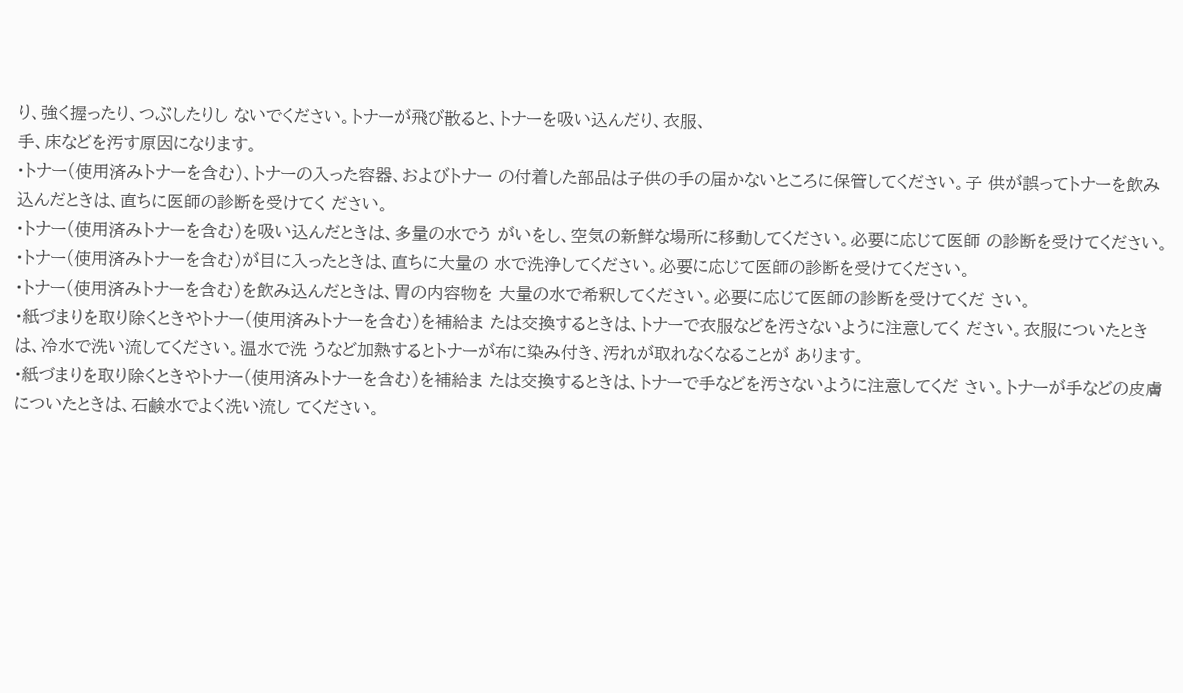り、強く握ったり、つぶしたりし ないでください。トナーが飛び散ると、トナーを吸い込んだり、衣服、
手、床などを汚す原因になります。
•トナー(使用済みトナーを含む)、トナーの入った容器、およびトナー の付着した部品は子供の手の届かないところに保管してください。子 供が誤ってトナーを飲み込んだときは、直ちに医師の診断を受けてく ださい。
•トナー(使用済みトナーを含む)を吸い込んだときは、多量の水でう がいをし、空気の新鮮な場所に移動してください。必要に応じて医師 の診断を受けてください。
•トナー(使用済みトナーを含む)が目に入ったときは、直ちに大量の 水で洗浄してください。必要に応じて医師の診断を受けてください。
•トナー(使用済みトナーを含む)を飲み込んだときは、胃の内容物を 大量の水で希釈してください。必要に応じて医師の診断を受けてくだ さい。
•紙づまりを取り除くときやトナー(使用済みトナーを含む)を補給ま たは交換するときは、トナーで衣服などを汚さないように注意してく ださい。衣服についたときは、冷水で洗い流してください。温水で洗 うなど加熱するとトナーが布に染み付き、汚れが取れなくなることが あります。
•紙づまりを取り除くときやトナー(使用済みトナーを含む)を補給ま たは交換するときは、トナーで手などを汚さないように注意してくだ さい。トナーが手などの皮膚についたときは、石鹸水でよく洗い流し てください。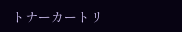トナーカートリ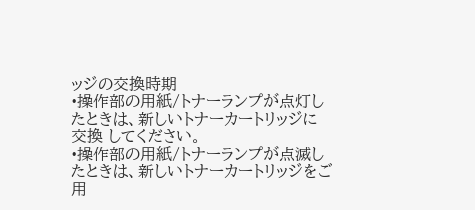ッジの交換時期
•操作部の用紙/トナーランプが点灯したときは、新しいトナーカートリッジに交換 してください。
•操作部の用紙/トナーランプが点滅したときは、新しいトナーカートリッジをご用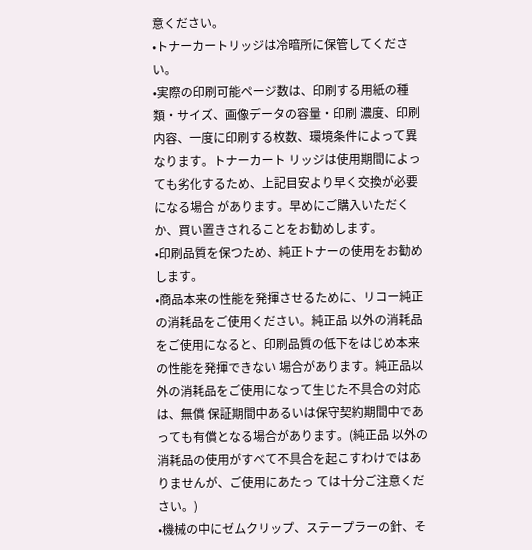意ください。
•トナーカートリッジは冷暗所に保管してください。
•実際の印刷可能ページ数は、印刷する用紙の種類・サイズ、画像データの容量・印刷 濃度、印刷内容、一度に印刷する枚数、環境条件によって異なります。トナーカート リッジは使用期間によっても劣化するため、上記目安より早く交換が必要になる場合 があります。早めにご購入いただくか、買い置きされることをお勧めします。
•印刷品質を保つため、純正トナーの使用をお勧めします。
•商品本来の性能を発揮させるために、リコー純正の消耗品をご使用ください。純正品 以外の消耗品をご使用になると、印刷品質の低下をはじめ本来の性能を発揮できない 場合があります。純正品以外の消耗品をご使用になって生じた不具合の対応は、無償 保証期間中あるいは保守契約期間中であっても有償となる場合があります。(純正品 以外の消耗品の使用がすべて不具合を起こすわけではありませんが、ご使用にあたっ ては十分ご注意ください。)
•機械の中にゼムクリップ、ステープラーの針、そ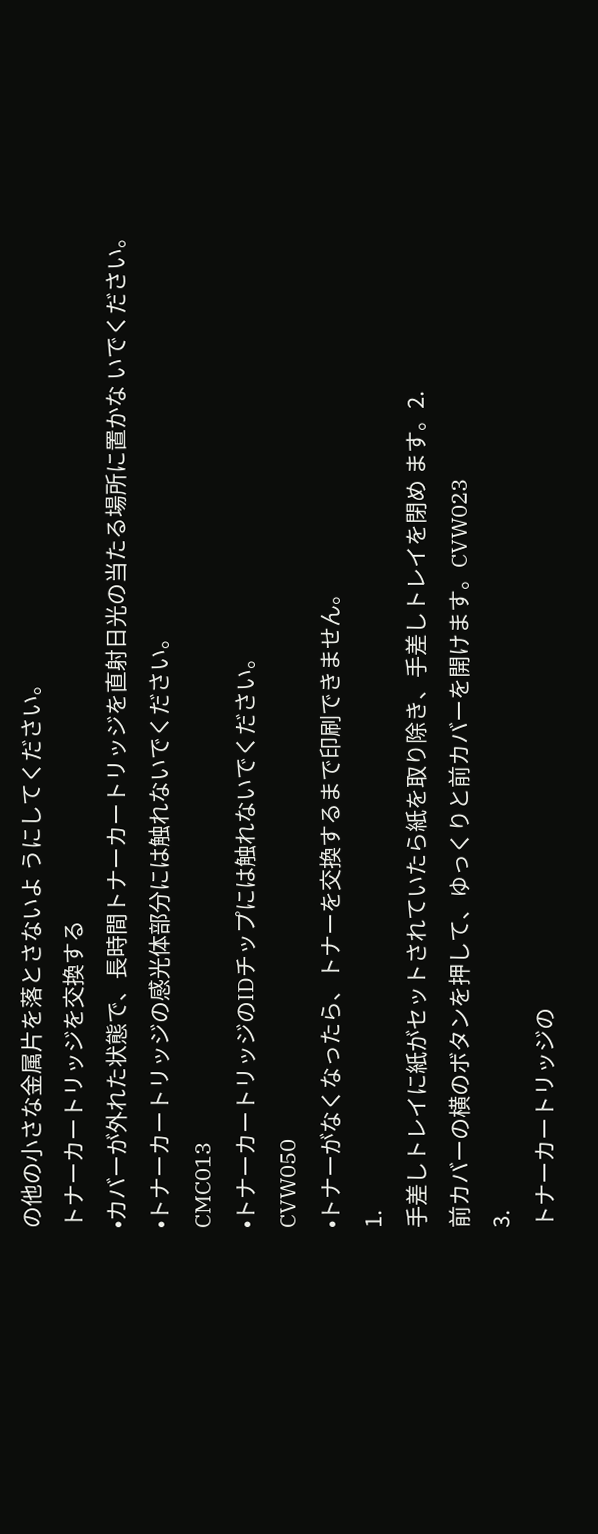の他の小さな金属片を落とさないよ うにしてください。
トナーカートリッジを交換する
•カバーが外れた状態で、長時間トナーカートリッジを直射日光の当たる場所に置かな いでください。
•トナーカートリッジの感光体部分には触れないでください。
CMC013
•トナーカートリッジのIDチップには触れないでください。
CVW050
•トナーがなくなったら、トナーを交換するまで印刷できません。
1.
手差しトレイに紙がセットされていたら紙を取り除き、手差しトレイを閉め ます。2.
前カバーの横のボタンを押して、ゆっくりと前カバーを開けます。CVW023
3.
トナーカートリッジの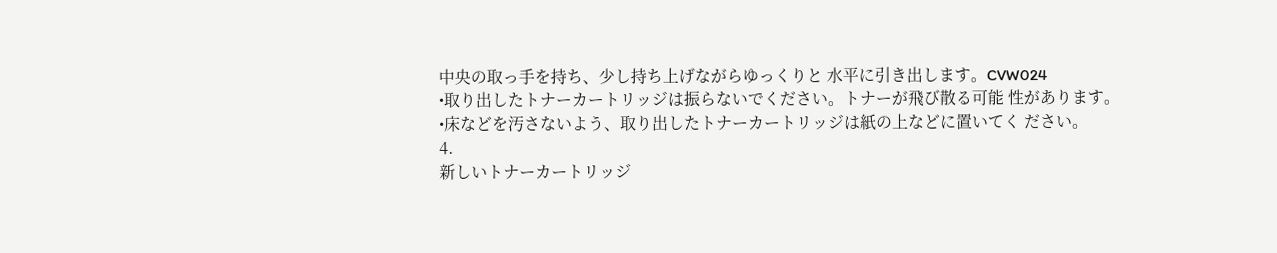中央の取っ手を持ち、少し持ち上げながらゆっくりと 水平に引き出します。CVW024
•取り出したトナーカートリッジは振らないでください。トナーが飛び散る可能 性があります。
•床などを汚さないよう、取り出したトナーカートリッジは紙の上などに置いてく ださい。
4.
新しいトナーカートリッジ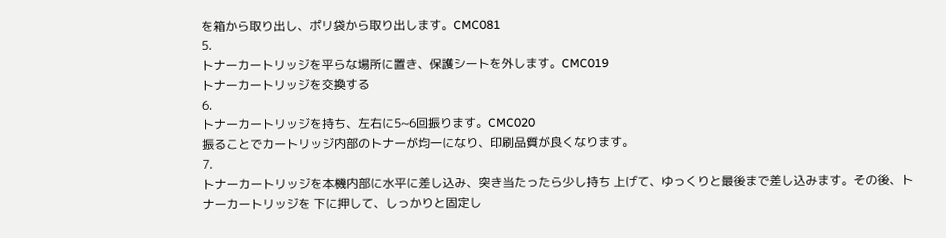を箱から取り出し、ポリ袋から取り出します。CMC081
5.
トナーカートリッジを平らな場所に置き、保護シートを外します。CMC019
トナーカートリッジを交換する
6.
トナーカートリッジを持ち、左右に5~6回振ります。CMC020
振ることでカートリッジ内部のトナーが均一になり、印刷品質が良くなります。
7.
トナーカートリッジを本機内部に水平に差し込み、突き当たったら少し持ち 上げて、ゆっくりと最後まで差し込みます。その後、トナーカートリッジを 下に押して、しっかりと固定し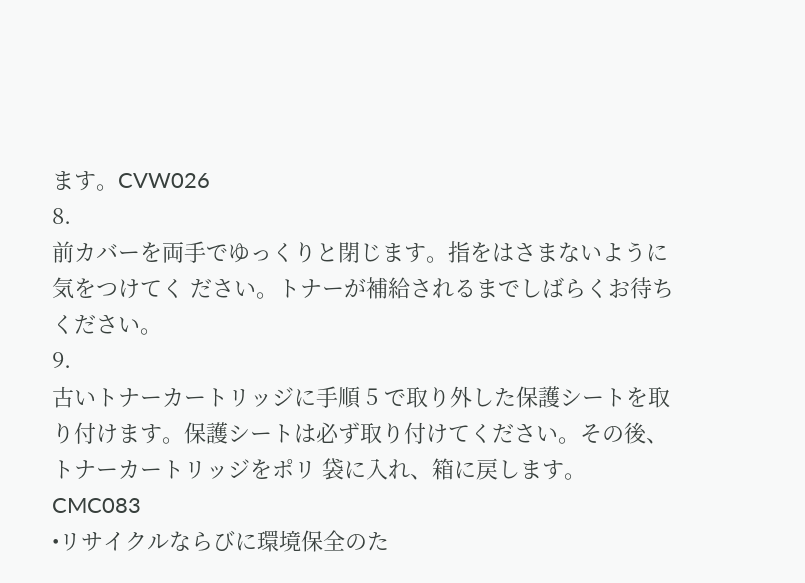ます。CVW026
8.
前カバーを両手でゆっくりと閉じます。指をはさまないように気をつけてく ださい。トナーが補給されるまでしばらくお待ちください。
9.
古いトナーカートリッジに手順 5 で取り外した保護シートを取り付けます。保護シートは必ず取り付けてください。その後、トナーカートリッジをポリ 袋に入れ、箱に戻します。
CMC083
•リサイクルならびに環境保全のた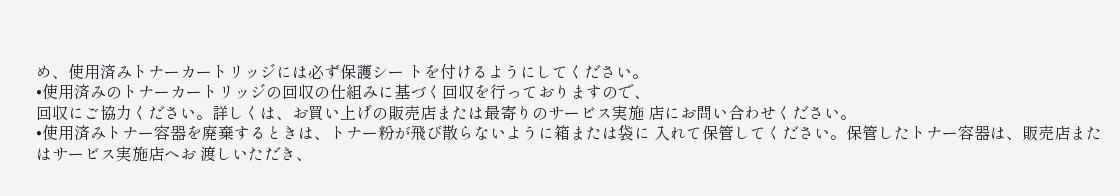め、使用済みトナーカートリッジには必ず保護シー トを付けるようにしてください。
•使用済みのトナーカートリッジの回収の仕組みに基づく回収を行っておりますので、
回収にご協力ください。詳しくは、お買い上げの販売店または最寄りのサービス実施 店にお問い合わせください。
•使用済みトナー容器を廃棄するときは、トナー粉が飛び散らないように箱または袋に 入れて保管してください。保管したトナー容器は、販売店またはサービス実施店へお 渡しいただき、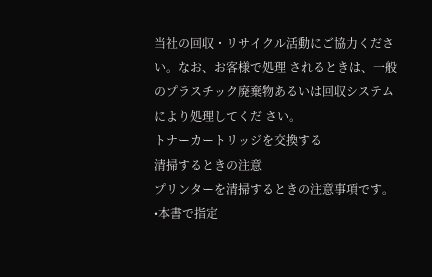当社の回収・リサイクル活動にご協力ください。なお、お客様で処理 されるときは、一般のプラスチック廃棄物あるいは回収システムにより処理してくだ さい。
トナーカートリッジを交換する
清掃するときの注意
プリンターを清掃するときの注意事項です。
•本書で指定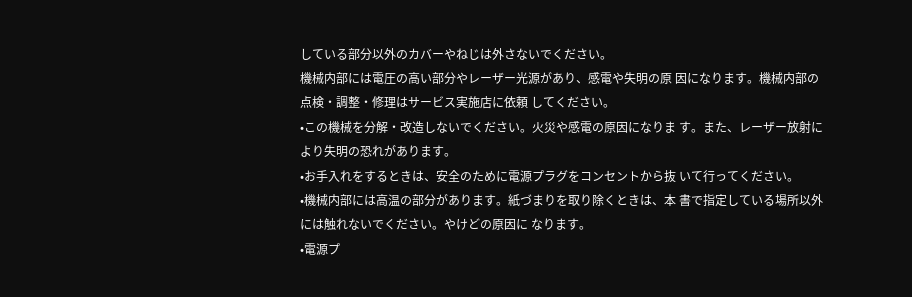している部分以外のカバーやねじは外さないでください。
機械内部には電圧の高い部分やレーザー光源があり、感電や失明の原 因になります。機械内部の点検・調整・修理はサービス実施店に依頼 してください。
•この機械を分解・改造しないでください。火災や感電の原因になりま す。また、レーザー放射により失明の恐れがあります。
•お手入れをするときは、安全のために電源プラグをコンセントから抜 いて行ってください。
•機械内部には高温の部分があります。紙づまりを取り除くときは、本 書で指定している場所以外には触れないでください。やけどの原因に なります。
•電源プ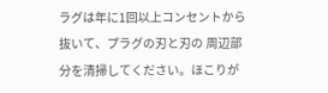ラグは年に1回以上コンセントから抜いて、プラグの刃と刃の 周辺部分を清掃してください。ほこりが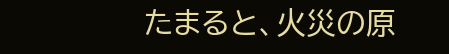たまると、火災の原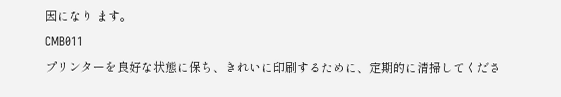因になり ます。
CMB011
プリンターを良好な状態に保ち、きれいに印刷するために、定期的に清掃してくださ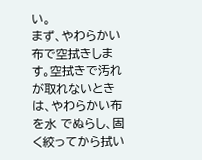い。
まず、やわらかい布で空拭きします。空拭きで汚れが取れないときは、やわらかい布を水 でぬらし、固く絞ってから拭い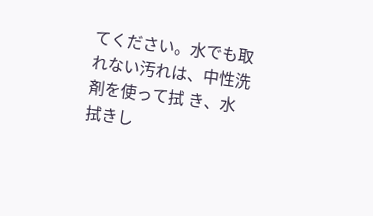てください。水でも取れない汚れは、中性洗剤を使って拭 き、水拭きし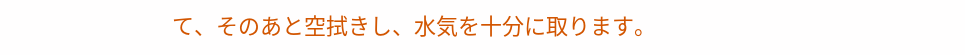て、そのあと空拭きし、水気を十分に取ります。